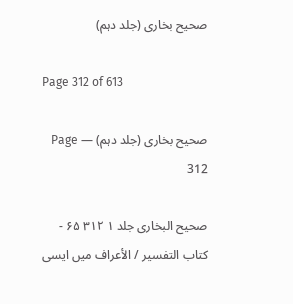صحیح بخاری (جلد دہم)

Page 312 of 613

صحیح بخاری (جلد دہم) — Page 312

صحيح البخاری جلد ۱ ۳۱۲ ۶۵ - كتاب التفسير / الأعراف میں ایسی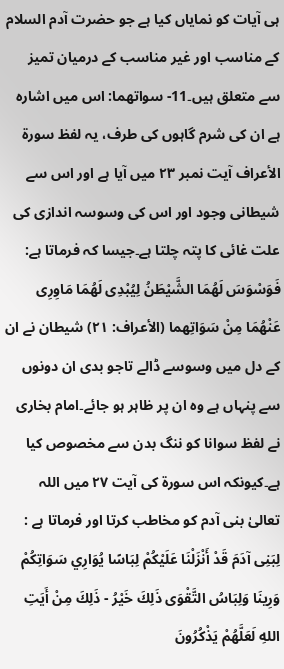ہی آیات کو نمایاں کیا ہے جو حضرت آدم السلام کے مناسب اور غیر مناسب کے درمیان تمیز سے متعلق ہیں۔11- سواتهما: اس میں اشارہ ہے ان کی شرم گاہوں کی طرف، یہ لفظ سورة الأعراف آیت نمبر ۲۳ میں آیا ہے اور اس سے شیطانی وجود اور اس کی وسوسہ اندازی کی علت غائی کا پتہ چلتا ہے۔جیسا کہ فرماتا ہے: فَوَسْوَسَ لَهُمَا الشَّيْطَنُ لِيُبْدِى لَهُمَا مَاوِرِى عَنْهُمَا مِنْ سَوَاتِهما (الأعراف: ۲۱) شیطان نے ان کے دل میں وسوسے ڈالے تاجو بدی ان دونوں سے پنہاں ہے وہ ان پر ظاہر ہو جائے۔امام بخاری نے لفظ سوانا کو ننگ بدن سے مخصوص کیا ہے۔کیونکہ اس سورۃ کی آیت ۲۷ میں اللہ تعالیٰ بنی آدم کو مخاطب کرتا اور فرماتا ہے : لِبَنِی آدَمَ قَدْ أَنْزَلْنَا عَلَيْكُمْ لِبَاسًا يُوَارِي سَوَاتِكُمْ وَرِينَا وَلِبَاسُ التَّقْوَى ذَلِكَ خَيْرُ - ذَلِكَ مِنْ أَيَتِ اللهِ لَعَلَّهُمْ يَذْكُرُونَ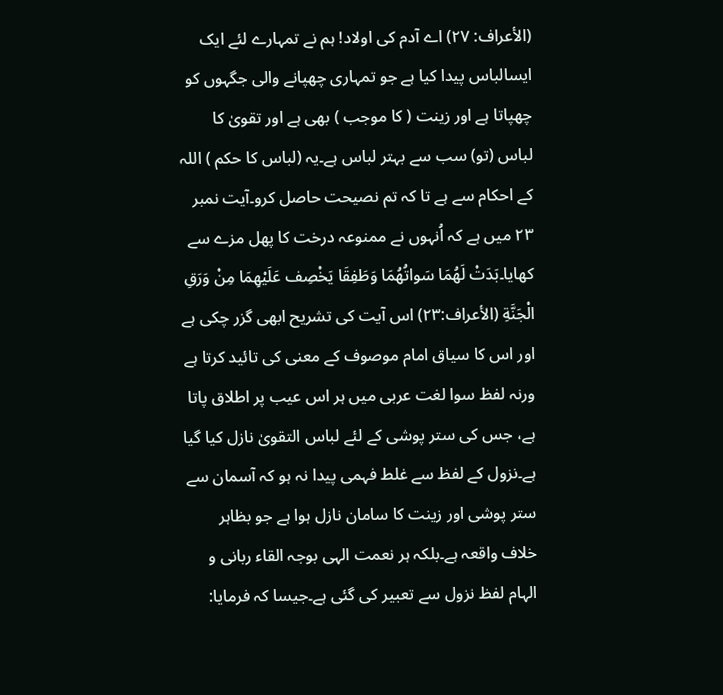(الأعراف: ۲۷) اے آدم کی اولاد! ہم نے تمہارے لئے ایک ایسالباس پیدا کیا ہے جو تمہاری چھپانے والی جگہوں کو چھپاتا ہے اور زینت ( کا موجب ) بھی ہے اور تقویٰ کا لباس (تو) سب سے بہتر لباس ہے۔یہ (لباس کا حکم ) اللہ کے احکام سے ہے تا کہ تم نصیحت حاصل کرو۔آیت نمبر ۲۳ میں ہے کہ اُنہوں نے ممنوعہ درخت کا پھل مزے سے کھایا۔بَدَتْ لَهُمَا سَواتُهُمَا وَطَفِقَا يَخْصِف عَلَيْهِمَا مِنْ وَرَقِ الْجَنَّةِ (الأعراف:۲۳) اس آیت کی تشریح ابھی گزر چکی ہے اور اس کا سیاق امام موصوف کے معنی کی تائید کرتا ہے ورنہ لفظ سوا لغت عربی میں ہر اس عیب پر اطلاق پاتا ہے، جس کی ستر پوشی کے لئے لباس التقویٰ نازل کیا گیا ہے۔نزول کے لفظ سے غلط فہمی پیدا نہ ہو کہ آسمان سے ستر پوشی اور زینت کا سامان نازل ہوا ہے جو بظاہر خلاف واقعہ ہے۔بلکہ ہر نعمت الہی بوجہ القاء ربانی و الہام لفظ نزول سے تعبیر کی گئی ہے۔جیسا کہ فرمایا: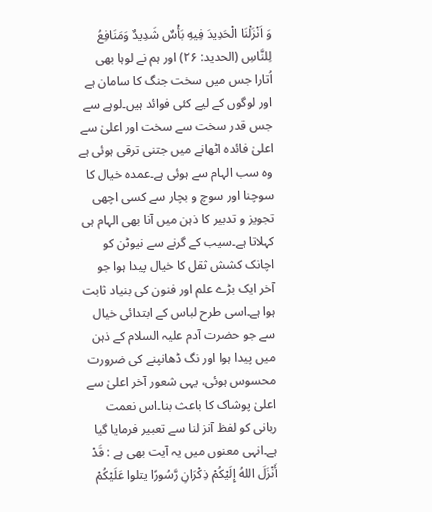وَ اَنْزَلْنَا الْحَدِيدَ فِيهِ بَأْسٌ شَدِيدٌ وَمَنَافِعُ لِلنَّاسِ (الحدید: ۲۶) اور ہم نے لوہا بھی اُتارا جس میں سخت جنگ کا سامان ہے اور لوگوں کے لیے کئی فوائد ہیں۔لوہے سے جس قدر سخت سے سخت اور اعلیٰ سے اعلیٰ فائدہ اٹھانے میں جتنی ترقی ہوئی ہے وہ سب الہام سے ہوئی ہے۔عمدہ خیال کا سوچنا اور سوچ و بچار سے کسی اچھی تجویز و تدبیر کا ذہن میں آنا بھی الہام ہی کہلاتا ہے۔سیب کے گرنے سے نیوٹن کو اچانک کشش ثقل کا خیال پیدا ہوا جو آخر ایک بڑے علم اور فنون کی بنیاد ثابت ہوا ہے۔اسی طرح لباس کے ابتدائی خیال سے جو حضرت آدم علیہ السلام کے ذہن میں پیدا ہوا اور نگ ڈھانپنے کی ضرورت محسوس ہوئی، یہی شعور آخر اعلیٰ سے اعلیٰ پوشاک کا باعث بنا۔اس نعمت ربانی کو لفظ آنز لنا سے تعبیر فرمایا گیا ہے۔انہی معنوں میں یہ آیت بھی ہے : قَدْ أَنْزَلَ اللهُ إِلَيْكُمْ ذِكْرَانِ رَّسُورًا يتلوا عَلَيْكُمْ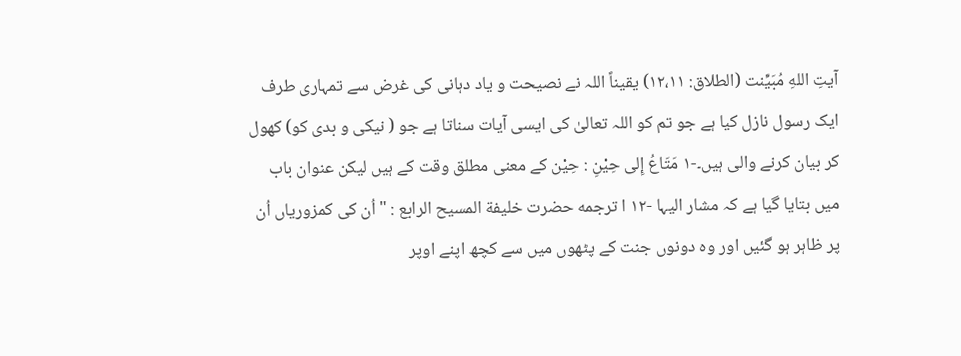آیتِ اللهِ مُبَيِّنت (الطلاق: ۱۲،۱۱) یقیناً اللہ نے نصیحت و یاد دہانی کی غرض سے تمہاری طرف ایک رسول نازل کیا ہے جو تم کو اللہ تعالیٰ کی ایسی آیات سناتا ہے جو ( نیکی و بدی کو) کھول کر بیان کرنے والی ہیں۔-١ مَتَاعُ إِلى حِيْنِ : حِيْن کے معنی مطلق وقت کے ہیں لیکن عنوان باب میں بتایا گیا ہے کہ مشار الیہا -۱۲ ا ترجمه حضرت خلیفة المسیح الرابع : " اُن کی کمزوریاں اُن پر ظاہر ہو گئیں اور وہ دونوں جنت کے پٹھوں میں سے کچھ اپنے اوپر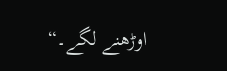اوڑھنے لگے۔“